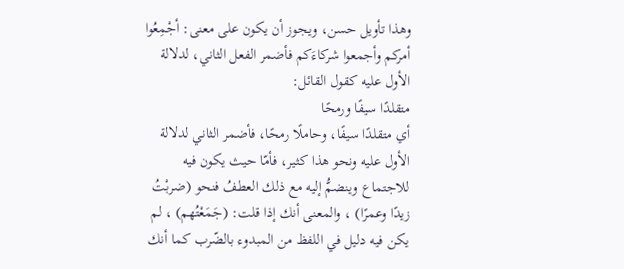وهذا تأويل حسن، ويجوز أن يكون على معنى: أجْمِعُوا أمركم وأجمعوا شركاءَكم فأضمر الفعل الثاني، لدلالة الأول عليه كقول القائل:
متقلدًا سيفًا ورمحًا
أي متقلدًا سيفًا، وحاملًا رمحًا، فأضمر الثاني لدلالة الأول عليه ونحو هذا كثير، فأمّا حيث يكون فيه للاجتماع وينضمُّ إليه مع ذلك العطفُ فنحو (ضربْتُ زيدًا وعمرًا) ، والمعنى أنك إذا قلت: (جَمَعْتُهم) ، لم يكن فيه دليل في اللفظ من المبدوء بالضّرب كما أنك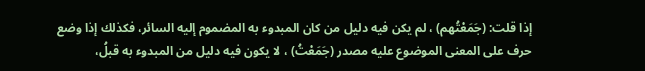إذا قلت: (جَمَعْتُهم) ، لم يكن فيه دليل من كان المبدوء به المضموم إليه السائر، فكذلك إذا وضع حرف على المعنى الموضوع عليه مصدر (جَمَعْتُ) ، لا يكون فيه دليل من المبدوء به قبلُ،